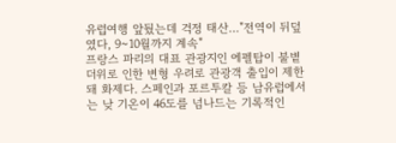유럽여행 앞뒀는데 걱정 태산…"전역이 뒤덮였다, 9~10월까지 계속"
프랑스 파리의 대표 관광지인 에펠탑이 불볕더위로 인한 변형 우려로 관광객 출입이 제한돼 화제다. 스페인과 포르투칼 등 남유럽에서는 낮 기온이 46도를 넘나드는 기록적인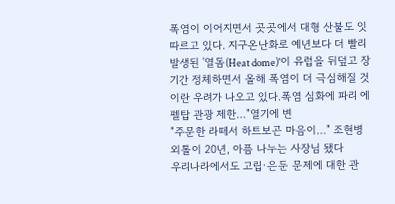폭염이 이어지면서 곳곳에서 대형 산불도 잇따르고 있다. 지구온난화로 예년보다 더 빨리 발생된 '열돔(Heat dome)'이 유럽을 뒤덮고 장기간 정체하면서 올해 폭염이 더 극심해질 것이란 우려가 나오고 있다.폭염 심화에 파리 에펠탑 관광 제한…"열기에 변
"주문한 라떼서 하트보곤 마음이…" 조현병 외톨이 20년, 아픔 나누는 사장님 됐다
우리나라에서도 고립·은둔 문제에 대한 관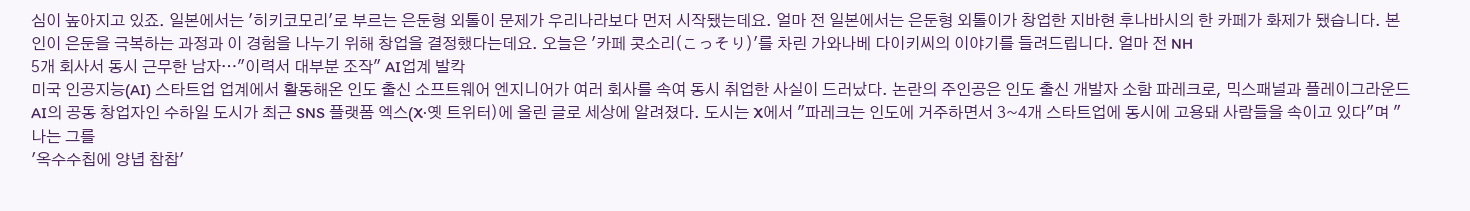심이 높아지고 있죠. 일본에서는 '히키코모리'로 부르는 은둔형 외톨이 문제가 우리나라보다 먼저 시작됐는데요. 얼마 전 일본에서는 은둔형 외톨이가 창업한 지바현 후나바시의 한 카페가 화제가 됐습니다. 본인이 은둔을 극복하는 과정과 이 경험을 나누기 위해 창업을 결정했다는데요. 오늘은 '카페 콧소리(こっそり)'를 차린 가와나베 다이키씨의 이야기를 들려드립니다. 얼마 전 NH
5개 회사서 동시 근무한 남자…"이력서 대부분 조작" AI업계 발칵
미국 인공지능(AI) 스타트업 업계에서 활동해온 인도 출신 소프트웨어 엔지니어가 여러 회사를 속여 동시 취업한 사실이 드러났다. 논란의 주인공은 인도 출신 개발자 소함 파레크로, 믹스패널과 플레이그라운드 AI의 공동 창업자인 수하일 도시가 최근 SNS 플랫폼 엑스(X·옛 트위터)에 올린 글로 세상에 알려졌다. 도시는 X에서 "파레크는 인도에 거주하면서 3~4개 스타트업에 동시에 고용돼 사람들을 속이고 있다"며 "나는 그를
'옥수수칩에 양녑 찹찹'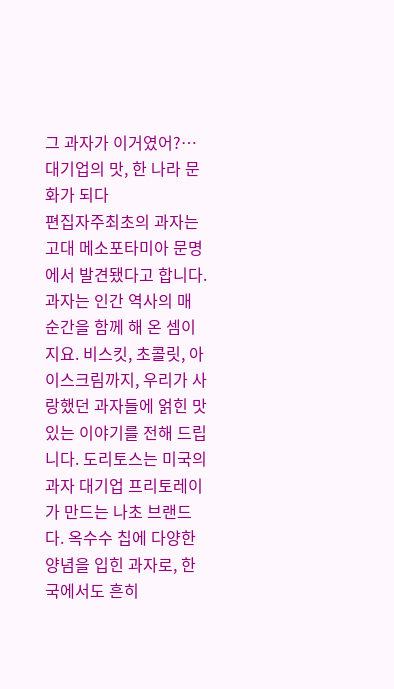그 과자가 이거였어?…대기업의 맛, 한 나라 문화가 되다
편집자주최초의 과자는 고대 메소포타미아 문명에서 발견됐다고 합니다. 과자는 인간 역사의 매 순간을 함께 해 온 셈이지요. 비스킷, 초콜릿, 아이스크림까지, 우리가 사랑했던 과자들에 얽힌 맛있는 이야기를 전해 드립니다. 도리토스는 미국의 과자 대기업 프리토레이가 만드는 나초 브랜드다. 옥수수 칩에 다양한 양념을 입힌 과자로, 한국에서도 흔히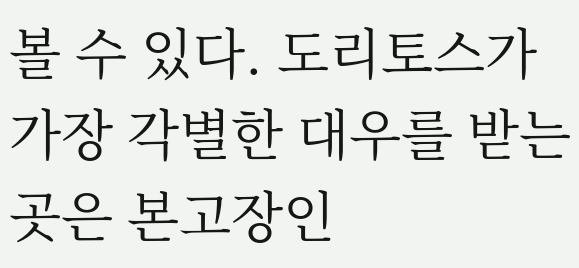볼 수 있다. 도리토스가 가장 각별한 대우를 받는 곳은 본고장인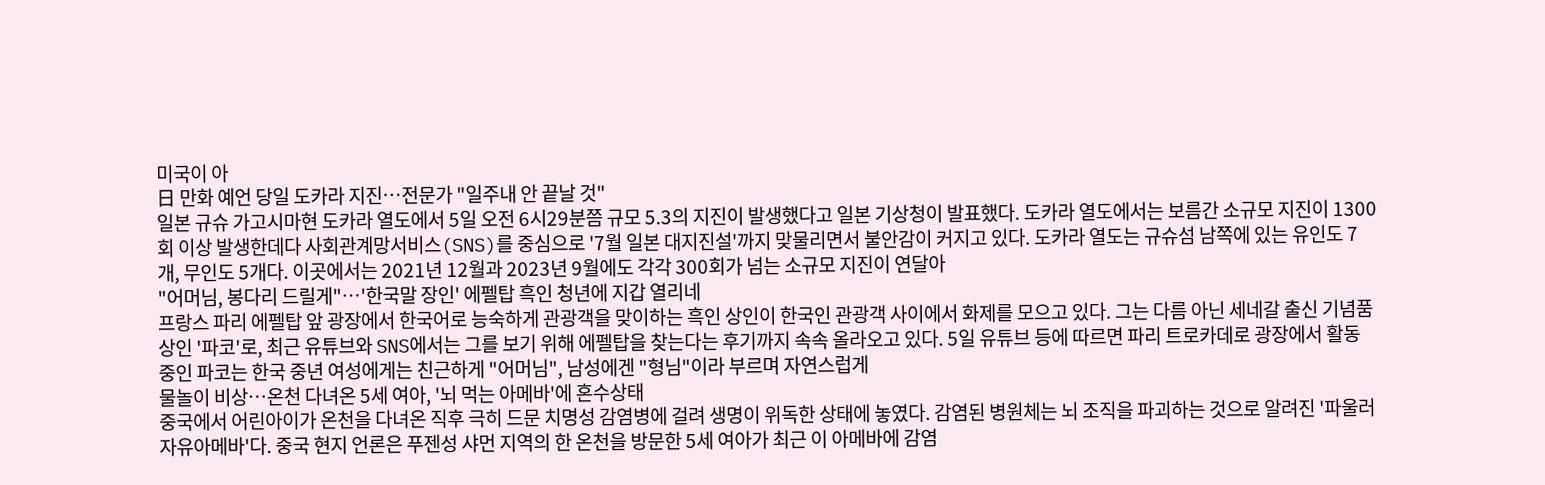미국이 아
日 만화 예언 당일 도카라 지진…전문가 "일주내 안 끝날 것"
일본 규슈 가고시마현 도카라 열도에서 5일 오전 6시29분쯤 규모 5.3의 지진이 발생했다고 일본 기상청이 발표했다. 도카라 열도에서는 보름간 소규모 지진이 1300회 이상 발생한데다 사회관계망서비스(SNS)를 중심으로 '7월 일본 대지진설'까지 맞물리면서 불안감이 커지고 있다. 도카라 열도는 규슈섬 남쪽에 있는 유인도 7개, 무인도 5개다. 이곳에서는 2021년 12월과 2023년 9월에도 각각 300회가 넘는 소규모 지진이 연달아
"어머님, 봉다리 드릴게"…'한국말 장인' 에펠탑 흑인 청년에 지갑 열리네
프랑스 파리 에펠탑 앞 광장에서 한국어로 능숙하게 관광객을 맞이하는 흑인 상인이 한국인 관광객 사이에서 화제를 모으고 있다. 그는 다름 아닌 세네갈 출신 기념품 상인 '파코'로, 최근 유튜브와 SNS에서는 그를 보기 위해 에펠탑을 찾는다는 후기까지 속속 올라오고 있다. 5일 유튜브 등에 따르면 파리 트로카데로 광장에서 활동 중인 파코는 한국 중년 여성에게는 친근하게 "어머님", 남성에겐 "형님"이라 부르며 자연스럽게
물놀이 비상…온천 다녀온 5세 여아, '뇌 먹는 아메바'에 혼수상태
중국에서 어린아이가 온천을 다녀온 직후 극히 드문 치명성 감염병에 걸려 생명이 위독한 상태에 놓였다. 감염된 병원체는 뇌 조직을 파괴하는 것으로 알려진 '파울러자유아메바'다. 중국 현지 언론은 푸젠성 샤먼 지역의 한 온천을 방문한 5세 여아가 최근 이 아메바에 감염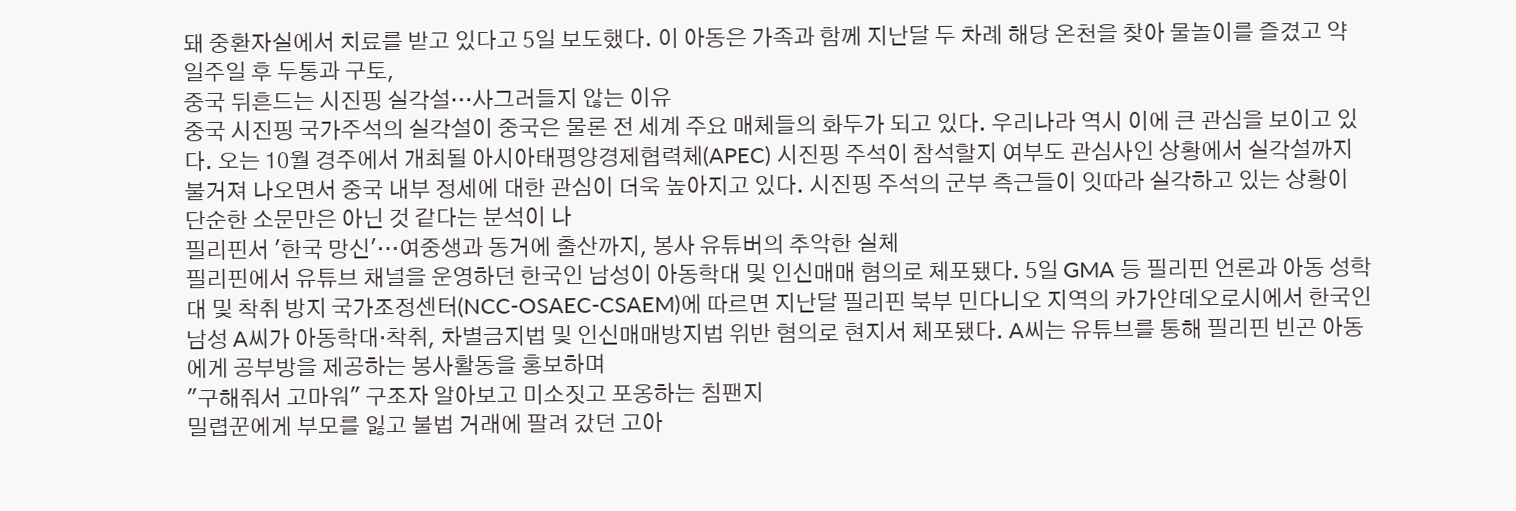돼 중환자실에서 치료를 받고 있다고 5일 보도했다. 이 아동은 가족과 함께 지난달 두 차례 해당 온천을 찾아 물놀이를 즐겼고 약 일주일 후 두통과 구토,
중국 뒤흔드는 시진핑 실각설…사그러들지 않는 이유
중국 시진핑 국가주석의 실각설이 중국은 물론 전 세계 주요 매체들의 화두가 되고 있다. 우리나라 역시 이에 큰 관심을 보이고 있다. 오는 10월 경주에서 개최될 아시아태평양경제협력체(APEC) 시진핑 주석이 참석할지 여부도 관심사인 상황에서 실각설까지 불거져 나오면서 중국 내부 정세에 대한 관심이 더욱 높아지고 있다. 시진핑 주석의 군부 측근들이 잇따라 실각하고 있는 상황이 단순한 소문만은 아닌 것 같다는 분석이 나
필리핀서 '한국 망신'…여중생과 동거에 출산까지, 봉사 유튜버의 추악한 실체
필리핀에서 유튜브 채널을 운영하던 한국인 남성이 아동학대 및 인신매매 혐의로 체포됐다. 5일 GMA 등 필리핀 언론과 아동 성학대 및 착취 방지 국가조정센터(NCC-OSAEC-CSAEM)에 따르면 지난달 필리핀 북부 민다니오 지역의 카가얀데오로시에서 한국인 남성 A씨가 아동학대·착취, 차별금지법 및 인신매매방지법 위반 혐의로 현지서 체포됐다. A씨는 유튜브를 통해 필리핀 빈곤 아동에게 공부방을 제공하는 봉사활동을 홍보하며
"구해줘서 고마워" 구조자 알아보고 미소짓고 포옹하는 침팬지
밀렵꾼에게 부모를 잃고 불법 거래에 팔려 갔던 고아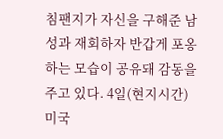침팬지가 자신을 구해준 남성과 재회하자 반갑게 포옹하는 모습이 공유돼 감동을 주고 있다. 4일(현지시간) 미국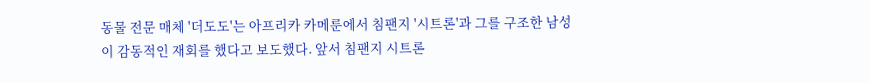동물 전문 매체 '더도도'는 아프리카 카메룬에서 침팬지 '시트론'과 그를 구조한 남성이 감동적인 재회를 했다고 보도했다. 앞서 침팬지 시트론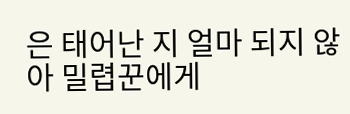은 태어난 지 얼마 되지 않아 밀렵꾼에게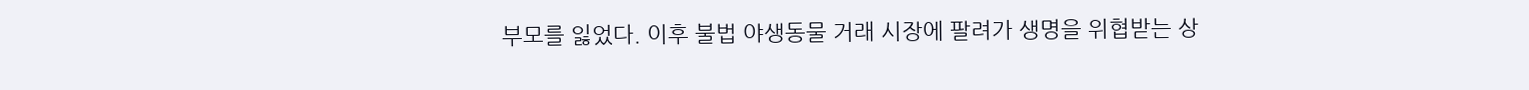부모를 잃었다. 이후 불법 야생동물 거래 시장에 팔려가 생명을 위협받는 상